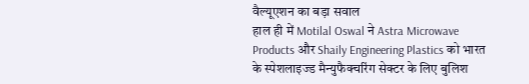वैल्यूएशन का बड़ा सवाल
हाल ही में Motilal Oswal ने Astra Microwave Products और Shaily Engineering Plastics को भारत के स्पेशलाइज्ड मैन्युफैक्चरिंग सेक्टर के लिए बुलिश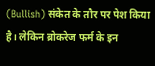(Bullish) संकेत के तौर पर पेश किया है। लेकिन ब्रोकरेज फर्म के इन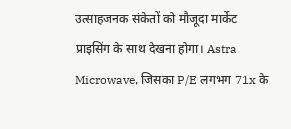उत्साहजनक संकेतों को मौजूदा मार्केट प्राइसिंग के साथ देखना होगा। Astra Microwave, जिसका P/E लगभग 71x के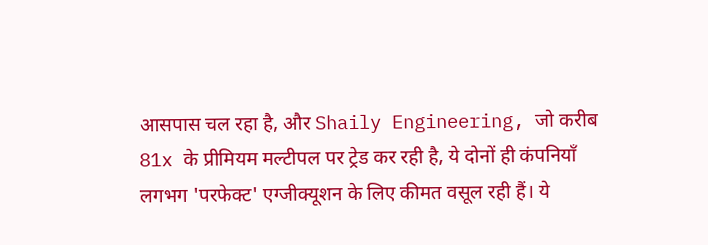आसपास चल रहा है, और Shaily Engineering, जो करीब 81x के प्रीमियम मल्टीपल पर ट्रेड कर रही है, ये दोनों ही कंपनियाँ लगभग 'परफेक्ट' एग्जीक्यूशन के लिए कीमत वसूल रही हैं। ये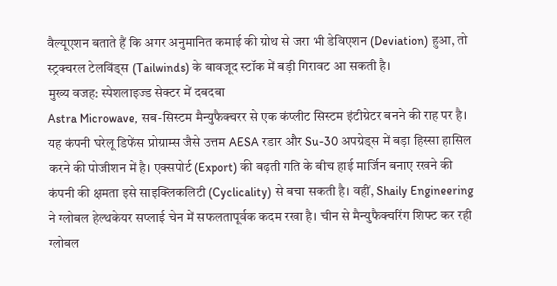वैल्यूएशन बताते हैं कि अगर अनुमानित कमाई की ग्रोथ से जरा भी डेविएशन (Deviation) हुआ, तो स्ट्रक्चरल टेलविंड्स (Tailwinds) के बावजूद स्टॉक में बड़ी गिरावट आ सकती है।
मुख्य वजह: स्पेशलाइज्ड सेक्टर में दबदबा
Astra Microwave, सब-सिस्टम मैन्युफैक्चरर से एक कंप्लीट सिस्टम इंटीग्रेटर बनने की राह पर है। यह कंपनी घरेलू डिफेंस प्रोग्राम्स जैसे उत्तम AESA रडार और Su-30 अपग्रेड्स में बड़ा हिस्सा हासिल करने की पोजीशन में है। एक्सपोर्ट (Export) की बढ़ती गति के बीच हाई मार्जिन बनाए रखने की कंपनी की क्षमता इसे साइक्लिकलिटी (Cyclicality) से बचा सकती है। वहीं, Shaily Engineering ने ग्लोबल हेल्थकेयर सप्लाई चेन में सफलतापूर्वक कदम रखा है। चीन से मैन्युफैक्चरिंग शिफ्ट कर रही ग्लोबल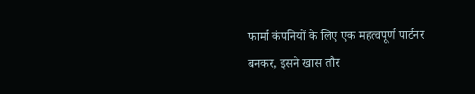फार्मा कंपनियों के लिए एक महत्वपूर्ण पार्टनर बनकर, इसने खास तौर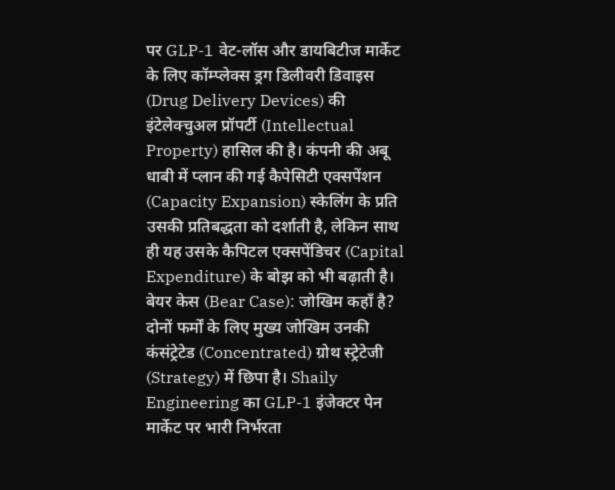पर GLP-1 वेट-लॉस और डायबिटीज मार्केट के लिए कॉम्प्लेक्स ड्रग डिलीवरी डिवाइस (Drug Delivery Devices) की इंटेलेक्चुअल प्रॉपर्टी (Intellectual Property) हासिल की है। कंपनी की अबू धाबी में प्लान की गई कैपेसिटी एक्सपेंशन (Capacity Expansion) स्केलिंग के प्रति उसकी प्रतिबद्धता को दर्शाती है, लेकिन साथ ही यह उसके कैपिटल एक्सपेंडिचर (Capital Expenditure) के बोझ को भी बढ़ाती है।
बेयर केस (Bear Case): जोखिम कहाँ है?
दोनों फर्मों के लिए मुख्य जोखिम उनकी कंसंट्रेटेड (Concentrated) ग्रोथ स्ट्रेटेजी (Strategy) में छिपा है। Shaily Engineering का GLP-1 इंजेक्टर पेन मार्केट पर भारी निर्भरता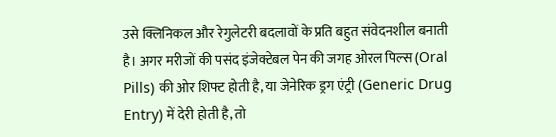उसे क्लिनिकल और रेगुलेटरी बदलावों के प्रति बहुत संवेदनशील बनाती है। अगर मरीजों की पसंद इंजेक्टेबल पेन की जगह ओरल पिल्स (Oral Pills) की ओर शिफ्ट होती है, या जेनेरिक ड्रग एंट्री (Generic Drug Entry) में देरी होती है, तो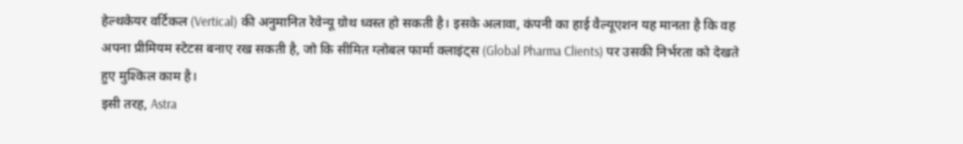हेल्थकेयर वर्टिकल (Vertical) की अनुमानित रेवेन्यू ग्रोथ ध्वस्त हो सकती है। इसके अलावा, कंपनी का हाई वैल्यूएशन यह मानता है कि वह अपना प्रीमियम स्टेटस बनाए रख सकती है, जो कि सीमित ग्लोबल फार्मा क्लाइंट्स (Global Pharma Clients) पर उसकी निर्भरता को देखते हुए मुश्किल काम है।
इसी तरह, Astra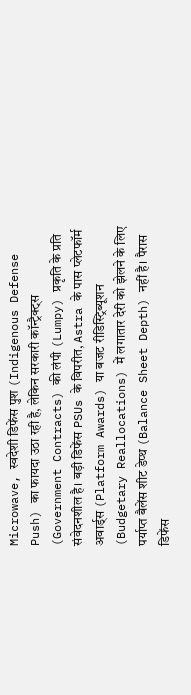Microwave, स्वदेशी डिफेंस पुश (Indigenous Defense Push) का फायदा उठा रही है, लेकिन सरकारी कॉन्ट्रैक्ट्स (Government Contracts) की लंपी (Lumpy) प्रकृति के प्रति संवेदनशील है। बड़ी डिफेंस PSUs के विपरीत, Astra के पास प्लेटफॉर्म अवार्ड्स (Platform Awards) या बजट रीडिस्ट्रिब्यूशन (Budgetary Reallocations) में लगातार देरी को झेलने के लिए पर्याप्त बैलेंस शीट डेप्थ (Balance Sheet Depth) नहीं है। पैरास डिफेंस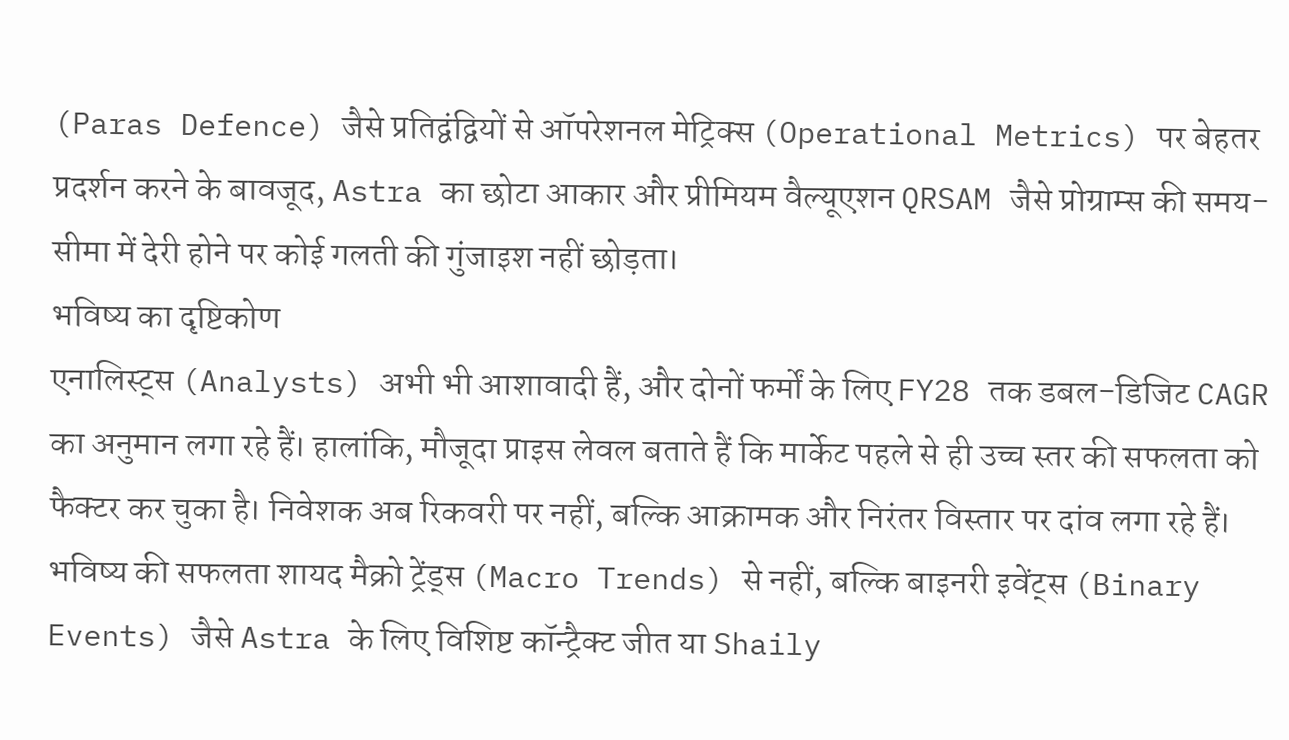(Paras Defence) जैसे प्रतिद्वंद्वियों से ऑपरेशनल मेट्रिक्स (Operational Metrics) पर बेहतर प्रदर्शन करने के बावजूद, Astra का छोटा आकार और प्रीमियम वैल्यूएशन QRSAM जैसे प्रोग्राम्स की समय-सीमा में देरी होने पर कोई गलती की गुंजाइश नहीं छोड़ता।
भविष्य का दृष्टिकोण
एनालिस्ट्स (Analysts) अभी भी आशावादी हैं, और दोनों फर्मों के लिए FY28 तक डबल-डिजिट CAGR का अनुमान लगा रहे हैं। हालांकि, मौजूदा प्राइस लेवल बताते हैं कि मार्केट पहले से ही उच्च स्तर की सफलता को फैक्टर कर चुका है। निवेशक अब रिकवरी पर नहीं, बल्कि आक्रामक और निरंतर विस्तार पर दांव लगा रहे हैं। भविष्य की सफलता शायद मैक्रो ट्रेंड्स (Macro Trends) से नहीं, बल्कि बाइनरी इवेंट्स (Binary Events) जैसे Astra के लिए विशिष्ट कॉन्ट्रैक्ट जीत या Shaily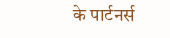के पार्टनर्स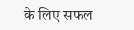के लिए सफल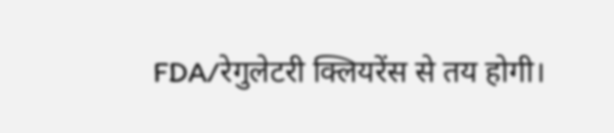FDA/रेगुलेटरी क्लियरेंस से तय होगी।